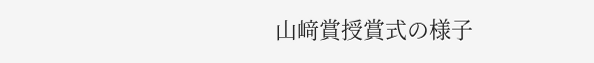山﨑賞授賞式の様子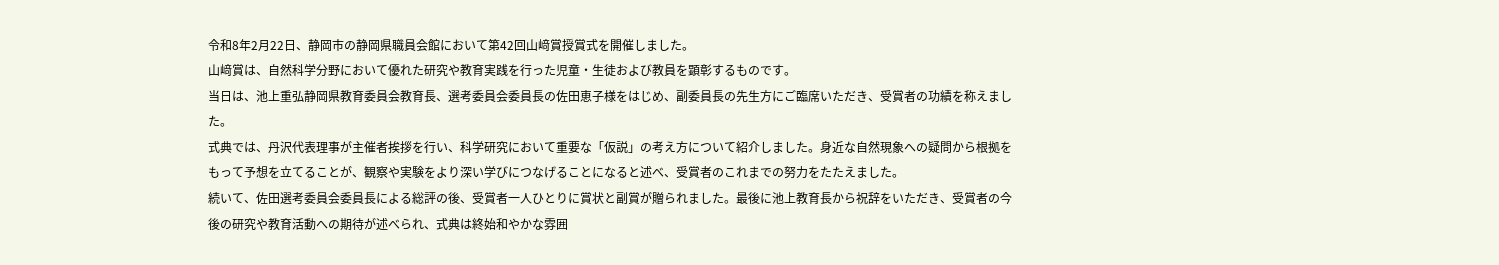令和8年2月22日、静岡市の静岡県職員会館において第42回山﨑賞授賞式を開催しました。
山﨑賞は、自然科学分野において優れた研究や教育実践を行った児童・生徒および教員を顕彰するものです。
当日は、池上重弘静岡県教育委員会教育長、選考委員会委員長の佐田恵子様をはじめ、副委員長の先生方にご臨席いただき、受賞者の功績を称えました。
式典では、丹沢代表理事が主催者挨拶を行い、科学研究において重要な「仮説」の考え方について紹介しました。身近な自然現象への疑問から根拠をもって予想を立てることが、観察や実験をより深い学びにつなげることになると述べ、受賞者のこれまでの努力をたたえました。
続いて、佐田選考委員会委員長による総評の後、受賞者一人ひとりに賞状と副賞が贈られました。最後に池上教育長から祝辞をいただき、受賞者の今後の研究や教育活動への期待が述べられ、式典は終始和やかな雰囲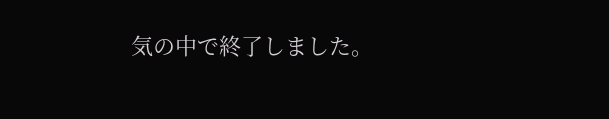気の中で終了しました。